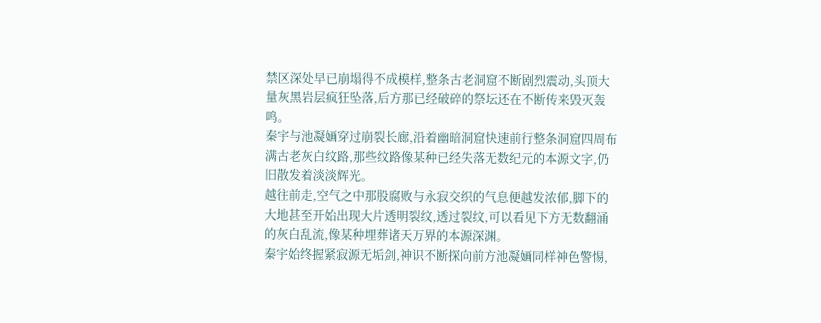禁区深处早已崩塌得不成模样,整条古老洞窟不断剧烈震动,头顶大量灰黑岩层疯狂坠落,后方那已经破碎的祭坛还在不断传来毁灭轰鸣。
秦宇与池凝婳穿过崩裂长廊,沿着幽暗洞窟快速前行整条洞窟四周布满古老灰白纹路,那些纹路像某种已经失落无数纪元的本源文字,仍旧散发着淡淡辉光。
越往前走,空气之中那股腐败与永寂交织的气息便越发浓郁,脚下的大地甚至开始出现大片透明裂纹,透过裂纹,可以看见下方无数翻涌的灰白乱流,像某种埋葬诸天万界的本源深渊。
秦宇始终握紧寂源无垢剑,神识不断探向前方池凝婳同样神色警惕,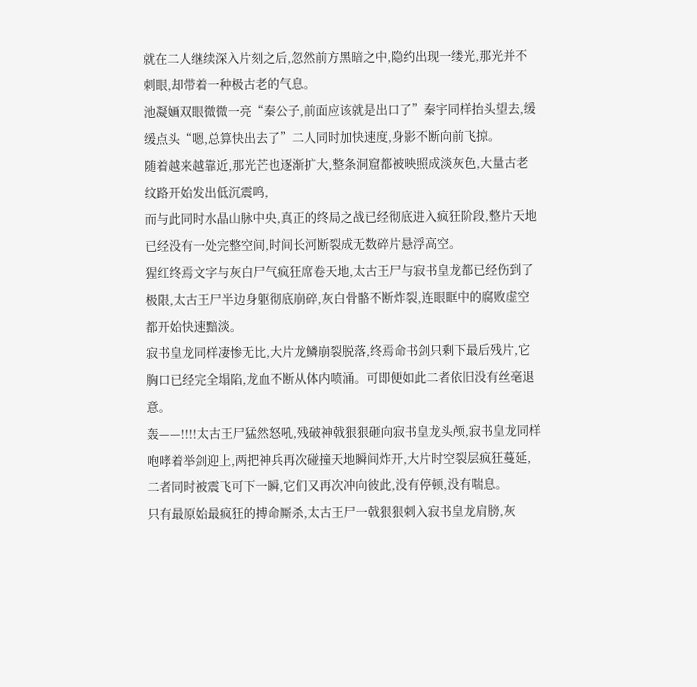就在二人继续深入片刻之后,忽然前方黑暗之中,隐约出现一缕光,那光并不刺眼,却带着一种极古老的气息。
池凝婳双眼微微一亮“秦公子,前面应该就是出口了”秦宇同样抬头望去,缓缓点头“嗯,总算快出去了”二人同时加快速度,身影不断向前飞掠。
随着越来越靠近,那光芒也逐渐扩大,整条洞窟都被映照成淡灰色,大量古老纹路开始发出低沉震鸣,
而与此同时水晶山脉中央,真正的终局之战已经彻底进入疯狂阶段,整片天地已经没有一处完整空间,时间长河断裂成无数碎片悬浮高空。
猩红终焉文字与灰白尸气疯狂席卷天地,太古王尸与寂书皇龙都已经伤到了极限,太古王尸半边身躯彻底崩碎,灰白骨骼不断炸裂,连眼眶中的腐败虚空都开始快速黯淡。
寂书皇龙同样凄惨无比,大片龙鳞崩裂脱落,终焉命书剑只剩下最后残片,它胸口已经完全塌陷,龙血不断从体内喷涌。可即便如此二者依旧没有丝毫退意。
轰——!!!!太古王尸猛然怒吼,残破神戟狠狠砸向寂书皇龙头颅,寂书皇龙同样咆哮着举剑迎上,两把神兵再次碰撞天地瞬间炸开,大片时空裂层疯狂蔓延,二者同时被震飞可下一瞬,它们又再次冲向彼此,没有停顿,没有喘息。
只有最原始最疯狂的搏命厮杀,太古王尸一戟狠狠刺入寂书皇龙肩膀,灰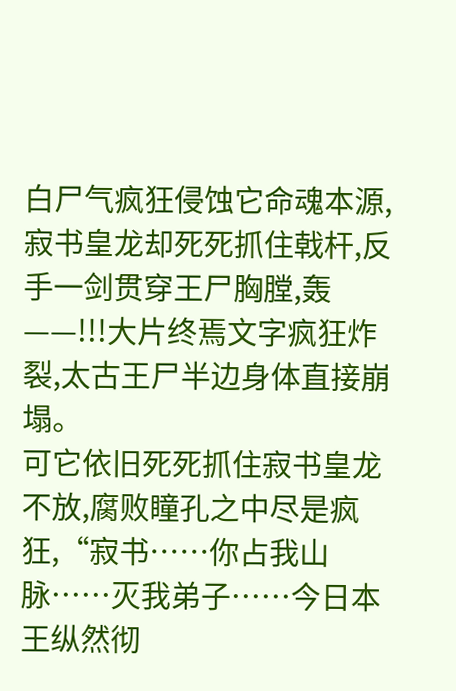白尸气疯狂侵蚀它命魂本源,寂书皇龙却死死抓住戟杆,反手一剑贯穿王尸胸膛,轰——!!!大片终焉文字疯狂炸裂,太古王尸半边身体直接崩塌。
可它依旧死死抓住寂书皇龙不放,腐败瞳孔之中尽是疯狂,“寂书……你占我山脉……灭我弟子……今日本王纵然彻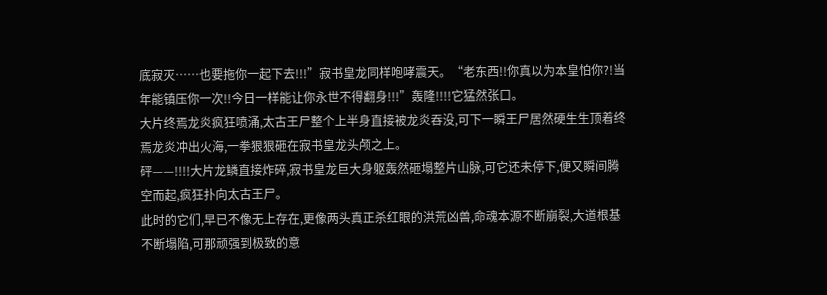底寂灭……也要拖你一起下去!!!”寂书皇龙同样咆哮震天。“老东西!!你真以为本皇怕你?!当年能镇压你一次!!今日一样能让你永世不得翻身!!!”轰隆!!!!它猛然张口。
大片终焉龙炎疯狂喷涌,太古王尸整个上半身直接被龙炎吞没,可下一瞬王尸居然硬生生顶着终焉龙炎冲出火海,一拳狠狠砸在寂书皇龙头颅之上。
砰——!!!!大片龙鳞直接炸碎,寂书皇龙巨大身躯轰然砸塌整片山脉,可它还未停下,便又瞬间腾空而起,疯狂扑向太古王尸。
此时的它们,早已不像无上存在,更像两头真正杀红眼的洪荒凶兽,命魂本源不断崩裂,大道根基不断塌陷,可那顽强到极致的意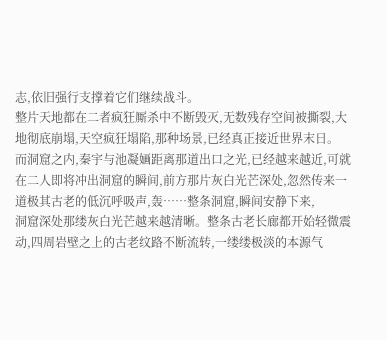志,依旧强行支撑着它们继续战斗。
整片天地都在二者疯狂厮杀中不断毁灭,无数残存空间被撕裂,大地彻底崩塌,天空疯狂塌陷,那种场景,已经真正接近世界末日。
而洞窟之内,秦宇与池凝婳距离那道出口之光,已经越来越近,可就在二人即将冲出洞窟的瞬间,前方那片灰白光芒深处,忽然传来一道极其古老的低沉呼吸声,轰……整条洞窟,瞬间安静下来,
洞窟深处那缕灰白光芒越来越清晰。整条古老长廊都开始轻微震动,四周岩壁之上的古老纹路不断流转,一缕缕极淡的本源气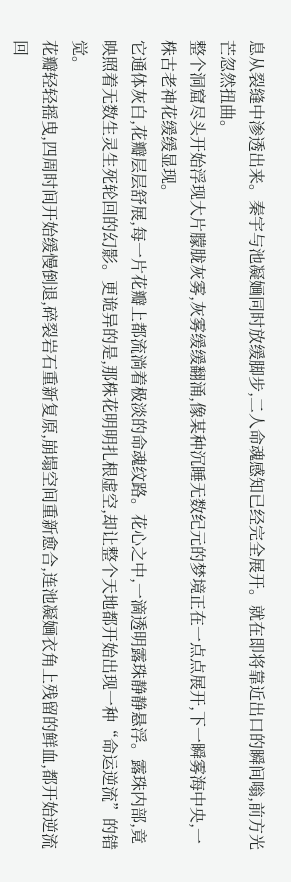息从裂缝中渗透出来。秦宇与池凝婳同时放缓脚步,二人命魂感知已经完全展开。就在即将靠近出口的瞬间嗡,前方光芒忽然扭曲。
整个洞窟尽头开始浮现大片朦胧灰雾,灰雾缓缓翻涌,像某种沉睡无数纪元的梦境正在一点点展开,下一瞬雾海中央,一株古老神花缓缓显现。
它通体灰白,花瓣层层舒展,每一片花瓣上都流淌着极淡的命魂纹路。花心之中,一滴透明露珠静静悬浮。露珠内部,竟映照着无数生灵生死轮回的幻影。更诡异的是,那株花明明扎根虚空,却让整个天地都开始出现一种“命运逆流”的错觉。
花瓣轻轻摇曳,四周时间开始缓慢倒退,碎裂岩石重新复原,崩塌空间重新愈合,连池凝婳衣角上残留的鲜血,都开始逆流回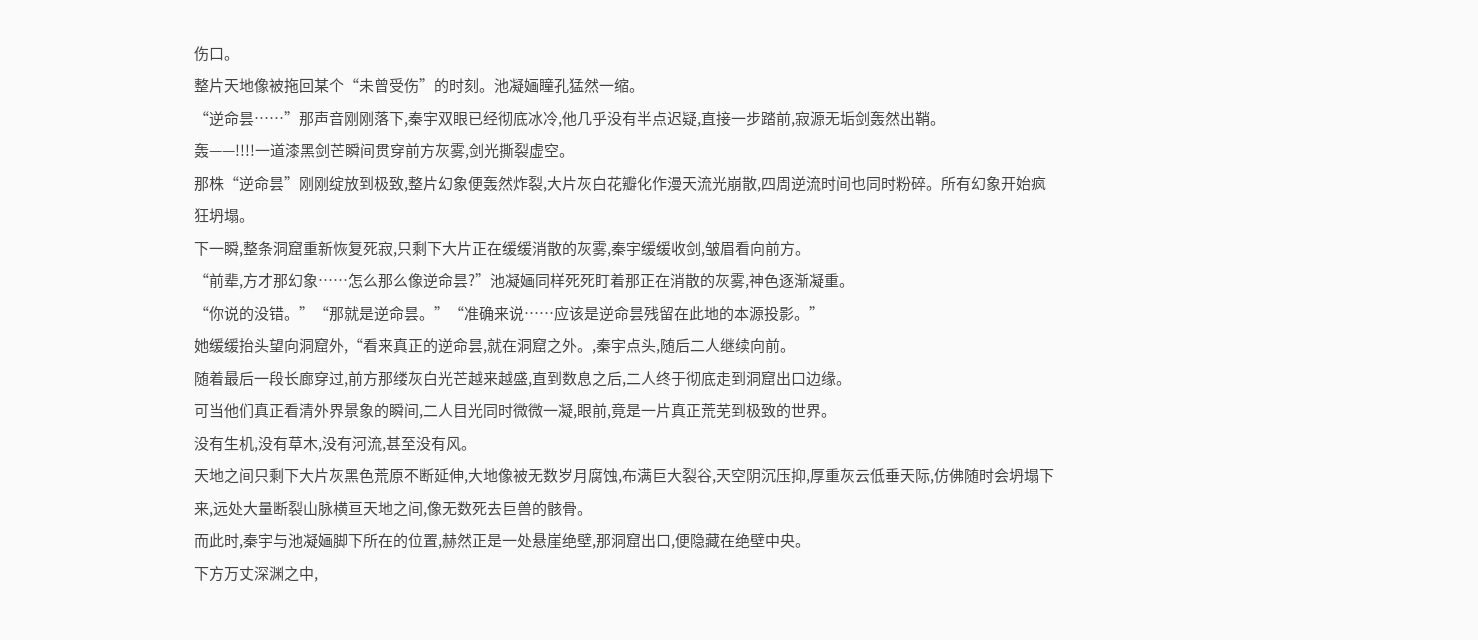伤口。
整片天地像被拖回某个“未曾受伤”的时刻。池凝婳瞳孔猛然一缩。
“逆命昙……”那声音刚刚落下,秦宇双眼已经彻底冰冷,他几乎没有半点迟疑,直接一步踏前,寂源无垢剑轰然出鞘。
轰——!!!!一道漆黑剑芒瞬间贯穿前方灰雾,剑光撕裂虚空。
那株“逆命昙”刚刚绽放到极致,整片幻象便轰然炸裂,大片灰白花瓣化作漫天流光崩散,四周逆流时间也同时粉碎。所有幻象开始疯狂坍塌。
下一瞬,整条洞窟重新恢复死寂,只剩下大片正在缓缓消散的灰雾,秦宇缓缓收剑,皱眉看向前方。
“前辈,方才那幻象……怎么那么像逆命昙?”池凝婳同样死死盯着那正在消散的灰雾,神色逐渐凝重。
“你说的没错。”“那就是逆命昙。”“准确来说……应该是逆命昙残留在此地的本源投影。”
她缓缓抬头望向洞窟外,“看来真正的逆命昙,就在洞窟之外。,秦宇点头,随后二人继续向前。
随着最后一段长廊穿过,前方那缕灰白光芒越来越盛,直到数息之后,二人终于彻底走到洞窟出口边缘。
可当他们真正看清外界景象的瞬间,二人目光同时微微一凝,眼前,竟是一片真正荒芜到极致的世界。
没有生机,没有草木,没有河流,甚至没有风。
天地之间只剩下大片灰黑色荒原不断延伸,大地像被无数岁月腐蚀,布满巨大裂谷,天空阴沉压抑,厚重灰云低垂天际,仿佛随时会坍塌下来,远处大量断裂山脉横亘天地之间,像无数死去巨兽的骸骨。
而此时,秦宇与池凝婳脚下所在的位置,赫然正是一处悬崖绝壁,那洞窟出口,便隐藏在绝壁中央。
下方万丈深渊之中,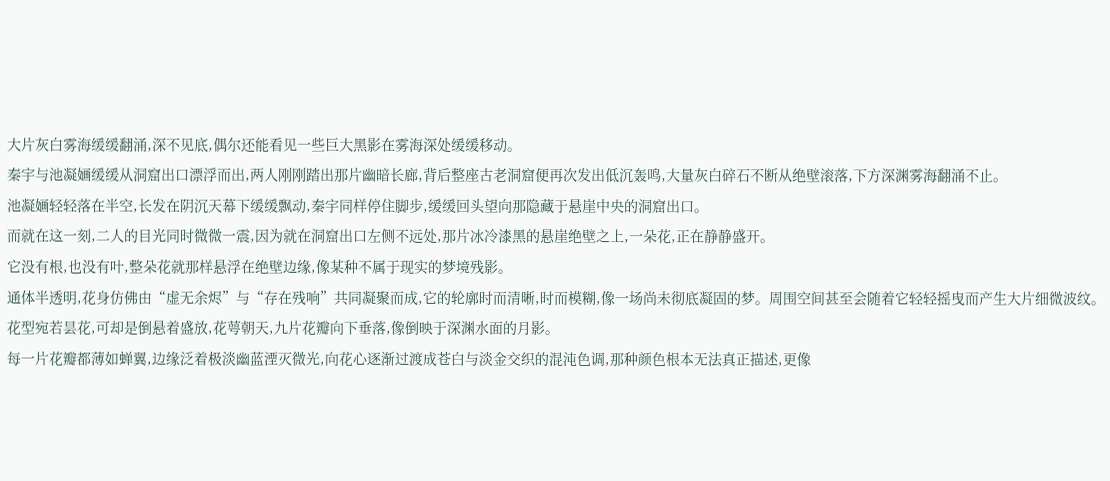大片灰白雾海缓缓翻涌,深不见底,偶尔还能看见一些巨大黑影在雾海深处缓缓移动。
秦宇与池凝婳缓缓从洞窟出口漂浮而出,两人刚刚踏出那片幽暗长廊,背后整座古老洞窟便再次发出低沉轰鸣,大量灰白碎石不断从绝壁滚落,下方深渊雾海翻涌不止。
池凝婳轻轻落在半空,长发在阴沉天幕下缓缓飘动,秦宇同样停住脚步,缓缓回头望向那隐藏于悬崖中央的洞窟出口。
而就在这一刻,二人的目光同时微微一震,因为就在洞窟出口左侧不远处,那片冰冷漆黑的悬崖绝壁之上,一朵花,正在静静盛开。
它没有根,也没有叶,整朵花就那样悬浮在绝壁边缘,像某种不属于现实的梦境残影。
通体半透明,花身仿佛由“虚无余烬”与“存在残响”共同凝聚而成,它的轮廓时而清晰,时而模糊,像一场尚未彻底凝固的梦。周围空间甚至会随着它轻轻摇曳而产生大片细微波纹。
花型宛若昙花,可却是倒悬着盛放,花萼朝天,九片花瓣向下垂落,像倒映于深渊水面的月影。
每一片花瓣都薄如蝉翼,边缘泛着极淡幽蓝湮灭微光,向花心逐渐过渡成苍白与淡金交织的混沌色调,那种颜色根本无法真正描述,更像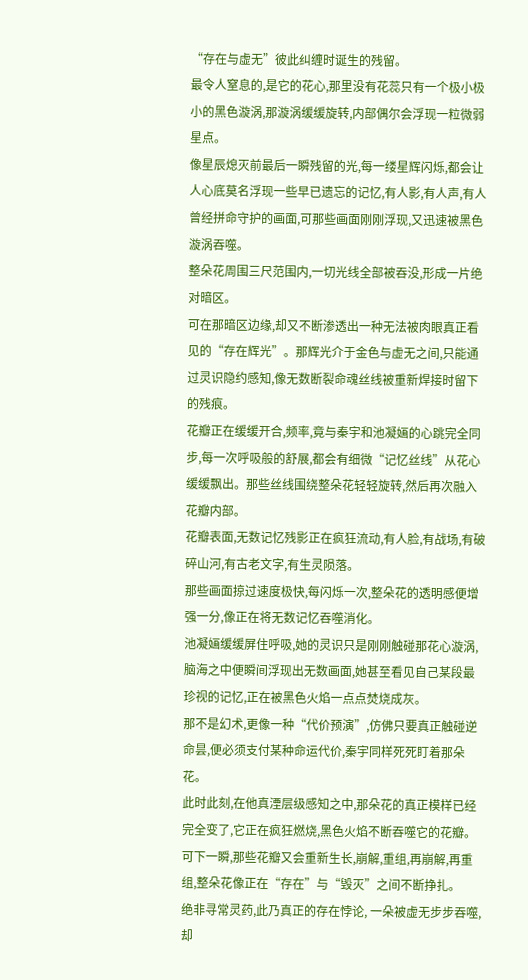“存在与虚无”彼此纠缠时诞生的残留。
最令人窒息的,是它的花心,那里没有花蕊只有一个极小极小的黑色漩涡,那漩涡缓缓旋转,内部偶尔会浮现一粒微弱星点。
像星辰熄灭前最后一瞬残留的光,每一缕星辉闪烁,都会让人心底莫名浮现一些早已遗忘的记忆,有人影,有人声,有人曾经拼命守护的画面,可那些画面刚刚浮现,又迅速被黑色漩涡吞噬。
整朵花周围三尺范围内,一切光线全部被吞没,形成一片绝对暗区。
可在那暗区边缘,却又不断渗透出一种无法被肉眼真正看见的“存在辉光”。那辉光介于金色与虚无之间,只能通过灵识隐约感知,像无数断裂命魂丝线被重新焊接时留下的残痕。
花瓣正在缓缓开合,频率,竟与秦宇和池凝婳的心跳完全同步,每一次呼吸般的舒展,都会有细微“记忆丝线”从花心缓缓飘出。那些丝线围绕整朵花轻轻旋转,然后再次融入花瓣内部。
花瓣表面,无数记忆残影正在疯狂流动,有人脸,有战场,有破碎山河,有古老文字,有生灵陨落。
那些画面掠过速度极快,每闪烁一次,整朵花的透明感便增强一分,像正在将无数记忆吞噬消化。
池凝婳缓缓屏住呼吸,她的灵识只是刚刚触碰那花心漩涡,脑海之中便瞬间浮现出无数画面,她甚至看见自己某段最珍视的记忆,正在被黑色火焰一点点焚烧成灰。
那不是幻术,更像一种“代价预演”,仿佛只要真正触碰逆命昙,便必须支付某种命运代价,秦宇同样死死盯着那朵花。
此时此刻,在他真湮层级感知之中,那朵花的真正模样已经完全变了,它正在疯狂燃烧,黑色火焰不断吞噬它的花瓣。
可下一瞬,那些花瓣又会重新生长,崩解,重组,再崩解,再重组,整朵花像正在“存在”与“毁灭”之间不断挣扎。
绝非寻常灵药,此乃真正的存在悖论, 一朵被虚无步步吞噬,却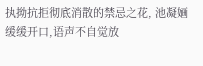执拗抗拒彻底消散的禁忌之花, 池凝婳缓缓开口,语声不自觉放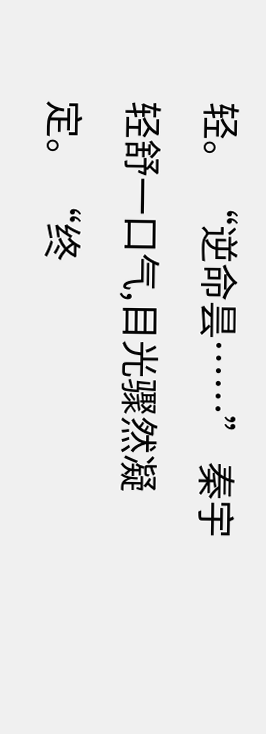轻。 “逆命昙……” 秦宇轻舒一口气,目光骤然凝定。 “终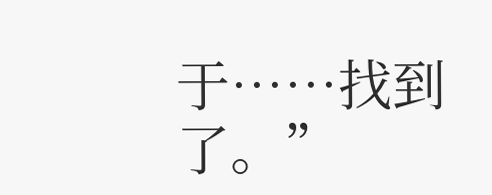于……找到了。”